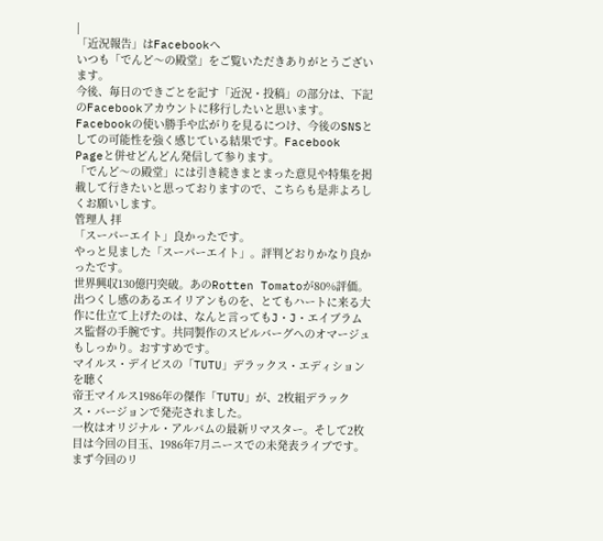|
「近況報告」はFacebookへ
いつも「でんど〜の殿堂」をご覧いただきありがとうございます。
今後、毎日のできごとを記す「近況・投稿」の部分は、下記のFacebookアカウントに移行したいと思います。
Facebookの使い勝手や広がりを見るにつけ、今後のSNSとしての可能性を強く感じている結果です。Facebook Pageと併せどんどん発信して参ります。
「でんど〜の殿堂」には引き続きまとまった意見や特集を掲載して行きたいと思っておりますので、こちらも是非よろしくお願いします。
管理人 拝
「スーパーエイト」良かったです。
やっと見ました「スーパーエイト」。評判どおりかなり良かったです。
世界興収130億円突破。あのRotten Tomatoが80%評価。
出つくし感のあるエイリアンものを、とてもハートに来る大作に仕立て上げたのは、なんと言ってもJ・J・エイブラムス監督の手腕です。共同製作のスピルバーグへのオマージュもしっかり。おすすめです。
マイルス・デイビスの「TUTU」デラックス・エディションを聴く
帝王マイルス1986年の傑作「TUTU」が、2枚組デラックス・バージョンで発売されました。
一枚はオリジナル・アルバムの最新リマスター。そして2枚目は今回の目玉、1986年7月ニースでの未発表ライブです。
まず今回のリ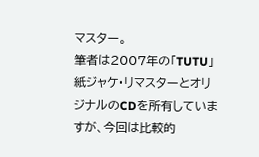マスター。
筆者は2007年の「TUTU」紙ジャケ・リマスターとオリジナルのCDを所有していますが、今回は比較的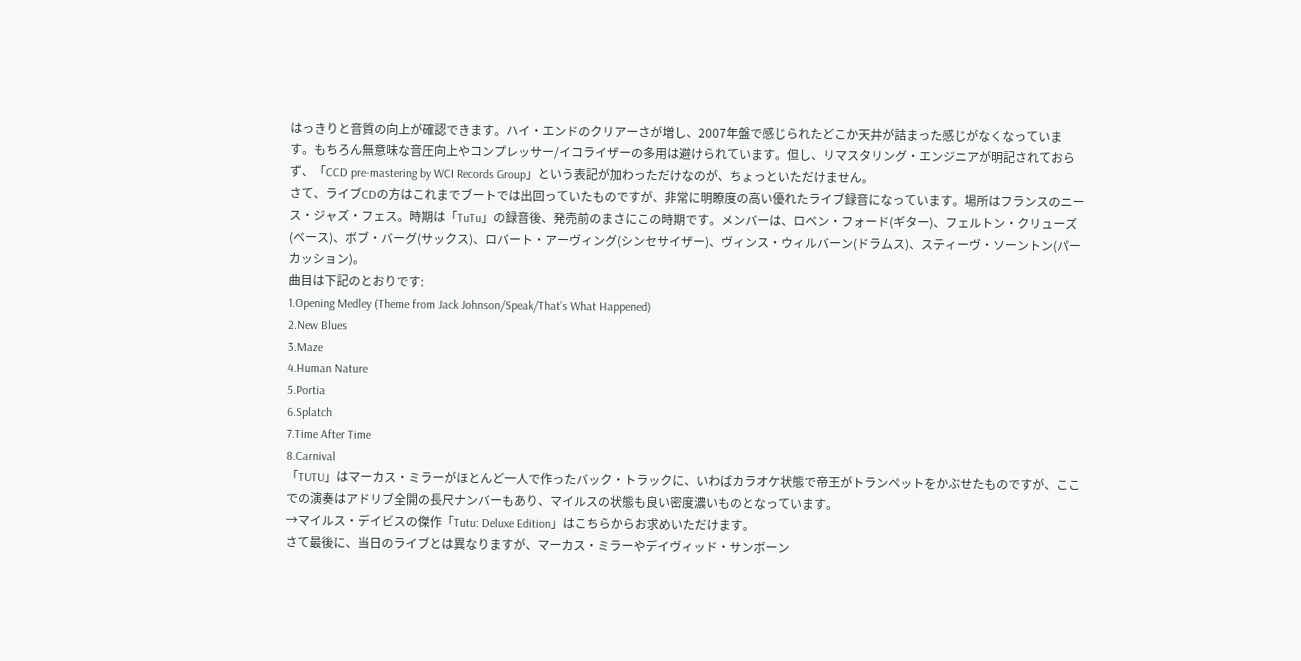はっきりと音質の向上が確認できます。ハイ・エンドのクリアーさが増し、2007年盤で感じられたどこか天井が詰まった感じがなくなっています。もちろん無意味な音圧向上やコンプレッサー/イコライザーの多用は避けられています。但し、リマスタリング・エンジニアが明記されておらず、「CCD pre-mastering by WCI Records Group」という表記が加わっただけなのが、ちょっといただけません。
さて、ライブCDの方はこれまでブートでは出回っていたものですが、非常に明瞭度の高い優れたライブ録音になっています。場所はフランスのニース・ジャズ・フェス。時期は「TuTu」の録音後、発売前のまさにこの時期です。メンバーは、ロベン・フォード(ギター)、フェルトン・クリューズ(ベース)、ボブ・バーグ(サックス)、ロバート・アーヴィング(シンセサイザー)、ヴィンス・ウィルバーン(ドラムス)、スティーヴ・ソーントン(パーカッション)。
曲目は下記のとおりです:
1.Opening Medley (Theme from Jack Johnson/Speak/That’s What Happened)
2.New Blues
3.Maze
4.Human Nature
5.Portia
6.Splatch
7.Time After Time
8.Carnival
「TUTU」はマーカス・ミラーがほとんど一人で作ったバック・トラックに、いわばカラオケ状態で帝王がトランペットをかぶせたものですが、ここでの演奏はアドリブ全開の長尺ナンバーもあり、マイルスの状態も良い密度濃いものとなっています。
→マイルス・デイビスの傑作「Tutu: Deluxe Edition」はこちらからお求めいただけます。
さて最後に、当日のライブとは異なりますが、マーカス・ミラーやデイヴィッド・サンボーン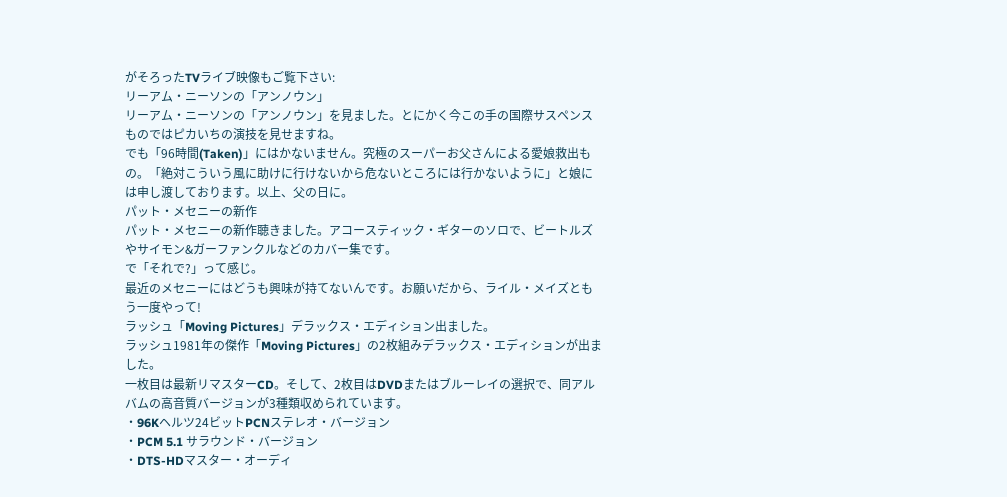がそろったTVライブ映像もご覧下さい:
リーアム・ニーソンの「アンノウン」
リーアム・ニーソンの「アンノウン」を見ました。とにかく今この手の国際サスペンスものではピカいちの演技を見せますね。
でも「96時間(Taken)」にはかないません。究極のスーパーお父さんによる愛娘救出もの。「絶対こういう風に助けに行けないから危ないところには行かないように」と娘には申し渡しております。以上、父の日に。
パット・メセニーの新作
パット・メセニーの新作聴きました。アコースティック・ギターのソロで、ビートルズやサイモン&ガーファンクルなどのカバー集です。
で「それで?」って感じ。
最近のメセニーにはどうも興味が持てないんです。お願いだから、ライル・メイズともう一度やって!
ラッシュ「Moving Pictures」デラックス・エディション出ました。
ラッシュ1981年の傑作「Moving Pictures」の2枚組みデラックス・エディションが出ました。
一枚目は最新リマスターCD。そして、2枚目はDVDまたはブルーレイの選択で、同アルバムの高音質バージョンが3種類収められています。
・96Kヘルツ24ビットPCNステレオ・バージョン
・PCM 5.1 サラウンド・バージョン
・DTS-HDマスター・オーディ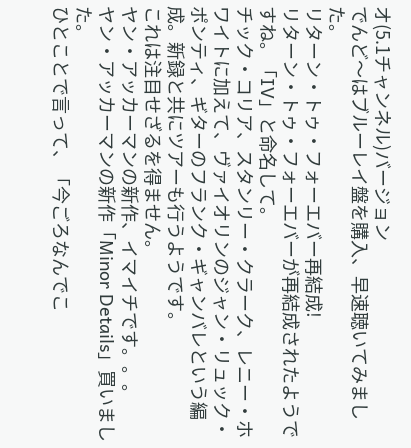オ(5.1チャンネル)バージョン
でんど〜はブルーレイ盤を購入、早速聴いてみました。
リターン・トゥ・フォーエバー再結成!
リターン・トゥ・フォーエバーが再結成されたようですね。「IV」と命名して。
チック・コリア、スタンリー・クラーク、レニー・ホワイトに加えて、ヴァイオリンのジャン・リュック・ポンティ、ギターのフランク・ギャンバレという編成。新録と共にツアーも行うようです。
これは注目せざるを得ません。
ヤン・アッカーマンの新作、イマイチです。。。
ヤン・アッカーマンの新作「Minor Details」買いました。
ひとことで言って、「今ごろなんでこ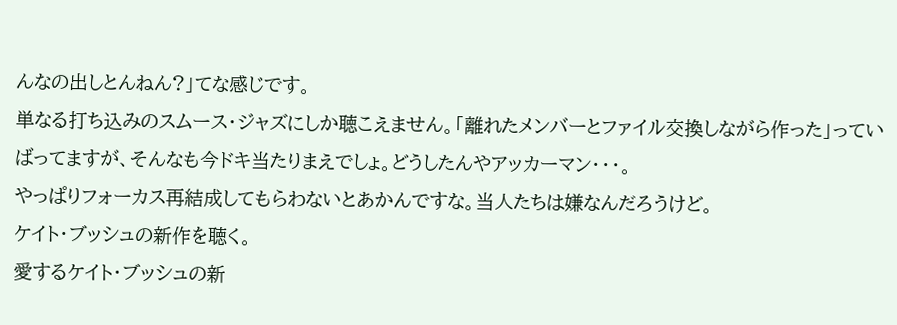んなの出しとんねん?」てな感じです。
単なる打ち込みのスムース・ジャズにしか聴こえません。「離れたメンバーとファイル交換しながら作った」っていばってますが、そんなも今ドキ当たりまえでしょ。どうしたんやアッカーマン・・・。
やっぱりフォーカス再結成してもらわないとあかんですな。当人たちは嫌なんだろうけど。
ケイト・ブッシュの新作を聴く。
愛するケイト・ブッシュの新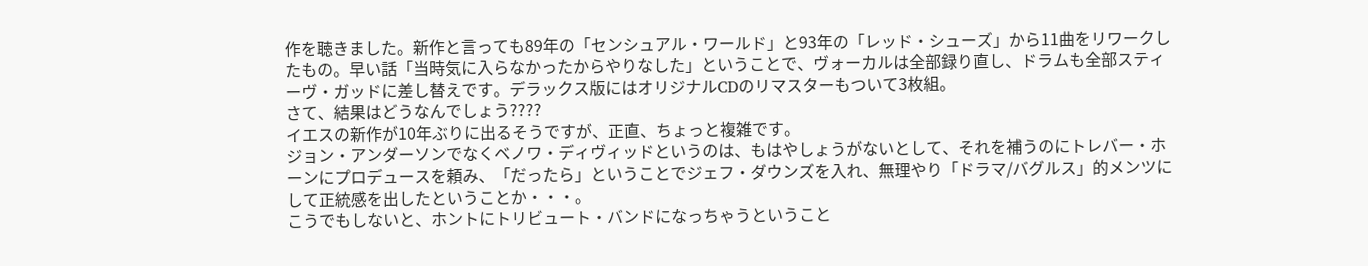作を聴きました。新作と言っても89年の「センシュアル・ワールド」と93年の「レッド・シューズ」から11曲をリワークしたもの。早い話「当時気に入らなかったからやりなした」ということで、ヴォーカルは全部録り直し、ドラムも全部スティーヴ・ガッドに差し替えです。デラックス版にはオリジナルCDのリマスターもついて3枚組。
さて、結果はどうなんでしょう????
イエスの新作が10年ぶりに出るそうですが、正直、ちょっと複雑です。
ジョン・アンダーソンでなくベノワ・ディヴィッドというのは、もはやしょうがないとして、それを補うのにトレバー・ホーンにプロデュースを頼み、「だったら」ということでジェフ・ダウンズを入れ、無理やり「ドラマ/バグルス」的メンツにして正統感を出したということか・・・。
こうでもしないと、ホントにトリビュート・バンドになっちゃうということ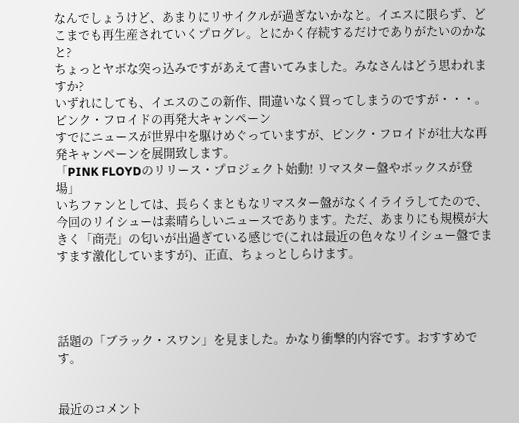なんでしょうけど、あまりにリサイクルが過ぎないかなと。イエスに限らず、どこまでも再生産されていくプログレ。とにかく存続するだけでありがたいのかなと?
ちょっとヤボな突っ込みですがあえて書いてみました。みなさんはどう思われますか?
いずれにしても、イエスのこの新作、間違いなく買ってしまうのですが・・・。
ピンク・フロイドの再発大キャンペーン
すでにニュースが世界中を駆けめぐっていますが、ピンク・フロイドが壮大な再発キャンペーンを展開致します。
「PINK FLOYDのリリース・プロジェクト始動! リマスター盤やボックスが登場」
いちファンとしては、長らくまともなリマスター盤がなくイライラしてたので、今回のリイシューは素晴らしいニュースであります。ただ、あまりにも規模が大きく「商売」の匂いが出過ぎている感じで(これは最近の色々なリイシュー盤でますます激化していますが)、正直、ちょっとしらけます。




話題の「ブラック・スワン」を見ました。かなり衝撃的内容です。おすすめです。


最近のコメント